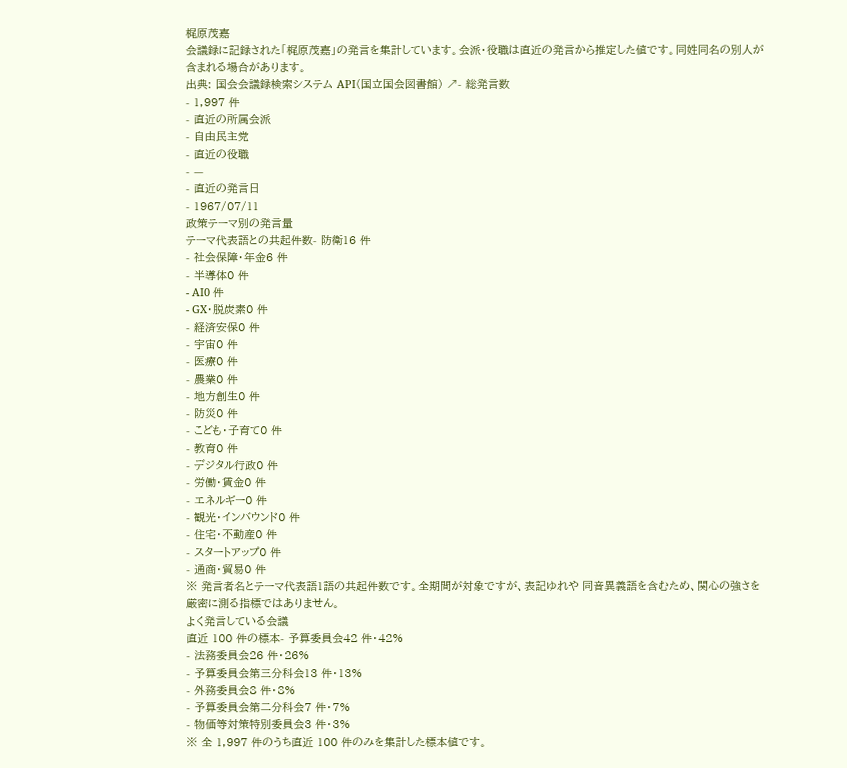梶原茂嘉
会議録に記録された「梶原茂嘉」の発言を集計しています。会派・役職は直近の発言から推定した値です。同姓同名の別人が含まれる場合があります。
出典: 国会会議録検索システム API(国立国会図書館) ↗- 総発言数
- 1,997 件
- 直近の所属会派
- 自由民主党
- 直近の役職
- —
- 直近の発言日
- 1967/07/11
政策テーマ別の発言量
テーマ代表語との共起件数- 防衛16 件
- 社会保障・年金6 件
- 半導体0 件
- AI0 件
- GX・脱炭素0 件
- 経済安保0 件
- 宇宙0 件
- 医療0 件
- 農業0 件
- 地方創生0 件
- 防災0 件
- こども・子育て0 件
- 教育0 件
- デジタル行政0 件
- 労働・賃金0 件
- エネルギー0 件
- 観光・インバウンド0 件
- 住宅・不動産0 件
- スタートアップ0 件
- 通商・貿易0 件
※ 発言者名とテーマ代表語1語の共起件数です。全期間が対象ですが、表記ゆれや 同音異義語を含むため、関心の強さを厳密に測る指標ではありません。
よく発言している会議
直近 100 件の標本- 予算委員会42 件・42%
- 法務委員会26 件・26%
- 予算委員会第三分科会13 件・13%
- 外務委員会8 件・8%
- 予算委員会第二分科会7 件・7%
- 物価等対策特別委員会3 件・3%
※ 全 1,997 件のうち直近 100 件のみを集計した標本値です。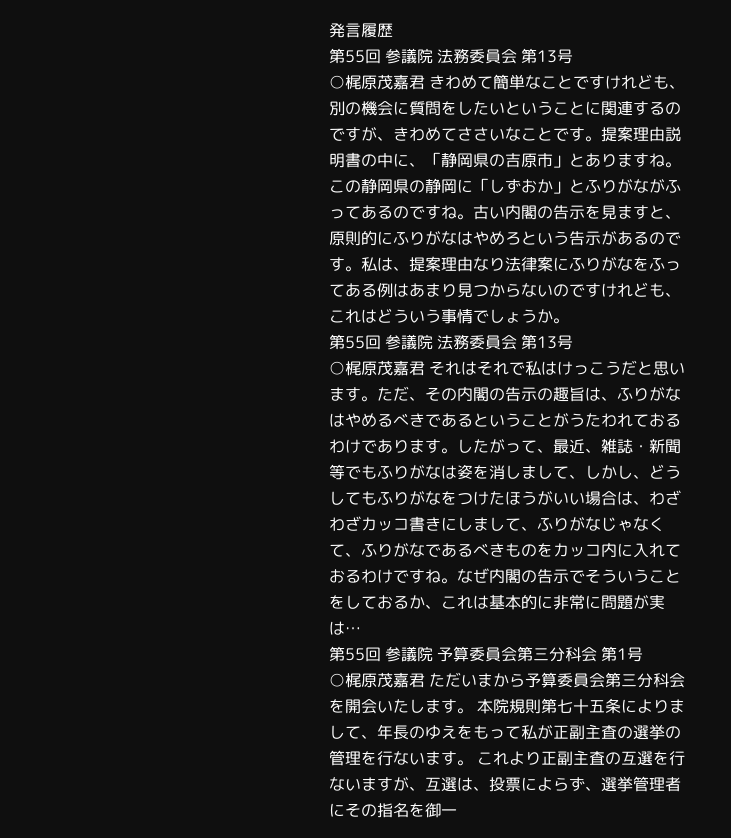発言履歴
第55回 参議院 法務委員会 第13号
○梶原茂嘉君 きわめて簡単なことですけれども、別の機会に質問をしたいということに関連するのですが、きわめてささいなことです。提案理由説明書の中に、「静岡県の吉原市」とありますね。この静岡県の静岡に「しずおか」とふりがながふってあるのですね。古い内閣の告示を見ますと、原則的にふりがなはやめろという告示があるのです。私は、提案理由なり法律案にふりがなをふってある例はあまり見つからないのですけれども、これはどういう事情でしょうか。
第55回 参議院 法務委員会 第13号
○梶原茂嘉君 それはそれで私はけっこうだと思います。ただ、その内閣の告示の趣旨は、ふりがなはやめるべきであるということがうたわれておるわけであります。したがって、最近、雑誌・新聞等でもふりがなは姿を消しまして、しかし、どうしてもふりがなをつけたほうがいい場合は、わざわざカッコ書きにしまして、ふりがなじゃなくて、ふりがなであるべきものをカッコ内に入れておるわけですね。なぜ内閣の告示でそういうことをしておるか、これは基本的に非常に問題が実は…
第55回 参議院 予算委員会第三分科会 第1号
○梶原茂嘉君 ただいまから予算委員会第三分科会を開会いたします。 本院規則第七十五条によりまして、年長のゆえをもって私が正副主査の選挙の管理を行ないます。 これより正副主査の互選を行ないますが、互選は、投票によらず、選挙管理者にその指名を御一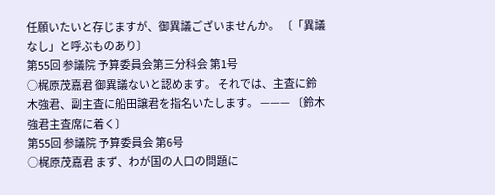任願いたいと存じますが、御異議ございませんか。 〔「異議なし」と呼ぶものあり〕
第55回 参議院 予算委員会第三分科会 第1号
○梶原茂嘉君 御異議ないと認めます。 それでは、主査に鈴木強君、副主査に船田譲君を指名いたします。 ——— 〔鈴木強君主査席に着く〕
第55回 参議院 予算委員会 第6号
○梶原茂嘉君 まず、わが国の人口の問題に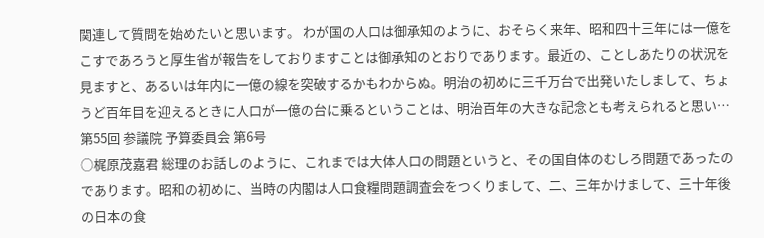関連して質問を始めたいと思います。 わが国の人口は御承知のように、おそらく来年、昭和四十三年には一億をこすであろうと厚生省が報告をしておりますことは御承知のとおりであります。最近の、ことしあたりの状況を見ますと、あるいは年内に一億の線を突破するかもわからぬ。明治の初めに三千万台で出発いたしまして、ちょうど百年目を迎えるときに人口が一億の台に乗るということは、明治百年の大きな記念とも考えられると思い…
第55回 参議院 予算委員会 第6号
○梶原茂嘉君 総理のお話しのように、これまでは大体人口の問題というと、その国自体のむしろ問題であったのであります。昭和の初めに、当時の内閣は人口食糧問題調査会をつくりまして、二、三年かけまして、三十年後の日本の食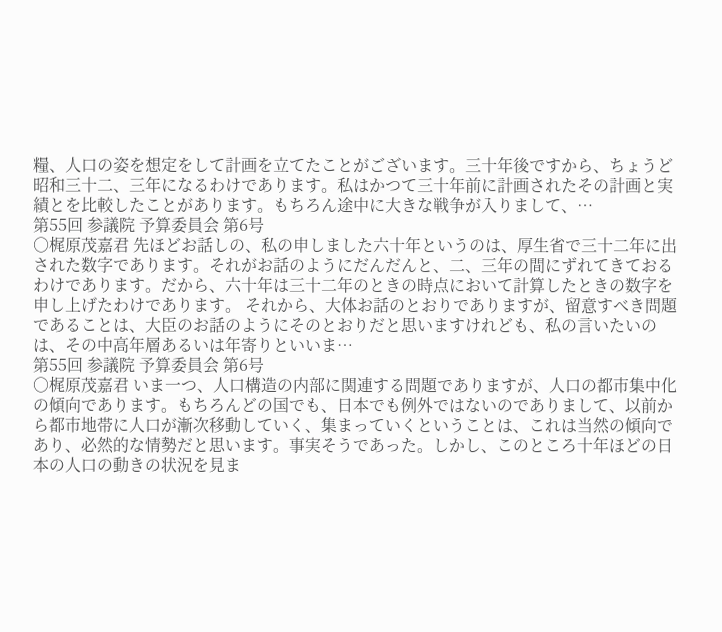糧、人口の姿を想定をして計画を立てたことがございます。三十年後ですから、ちょうど昭和三十二、三年になるわけであります。私はかつて三十年前に計画されたその計画と実績とを比較したことがあります。もちろん途中に大きな戦争が入りまして、…
第55回 参議院 予算委員会 第6号
○梶原茂嘉君 先ほどお話しの、私の申しました六十年というのは、厚生省で三十二年に出された数字であります。それがお話のようにだんだんと、二、三年の間にずれてきておるわけであります。だから、六十年は三十二年のときの時点において計算したときの数字を申し上げたわけであります。 それから、大体お話のとおりでありますが、留意すべき問題であることは、大臣のお話のようにそのとおりだと思いますけれども、私の言いたいのは、その中高年層あるいは年寄りといいま…
第55回 参議院 予算委員会 第6号
○梶原茂嘉君 いま一つ、人口構造の内部に関連する問題でありますが、人口の都市集中化の傾向であります。もちろんどの国でも、日本でも例外ではないのでありまして、以前から都市地帯に人口が漸次移動していく、集まっていくということは、これは当然の傾向であり、必然的な情勢だと思います。事実そうであった。しかし、このところ十年ほどの日本の人口の動きの状況を見ま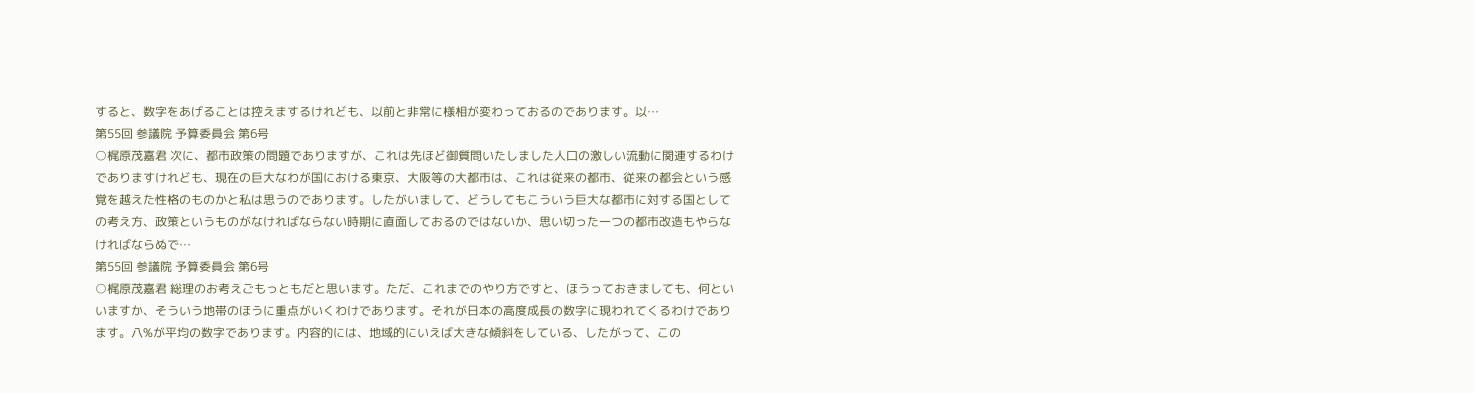すると、数字をあげることは控えまするけれども、以前と非常に様相が変わっておるのであります。以…
第55回 参議院 予算委員会 第6号
○梶原茂嘉君 次に、都市政策の問題でありますが、これは先ほど御質問いたしました人口の激しい流動に関連するわけでありますけれども、現在の巨大なわが国における東京、大阪等の大都市は、これは従来の都市、従来の都会という感覚を越えた性格のものかと私は思うのであります。したがいまして、どうしてもこういう巨大な都市に対する国としての考え方、政策というものがなければならない時期に直面しておるのではないか、思い切った一つの都市改造もやらなければならぬで…
第55回 参議院 予算委員会 第6号
○梶原茂嘉君 総理のお考えごもっともだと思います。ただ、これまでのやり方ですと、ほうっておきましても、何といいますか、そういう地帯のほうに重点がいくわけであります。それが日本の高度成長の数字に現われてくるわけであります。八%が平均の数字であります。内容的には、地域的にいえば大きな傾斜をしている、したがって、この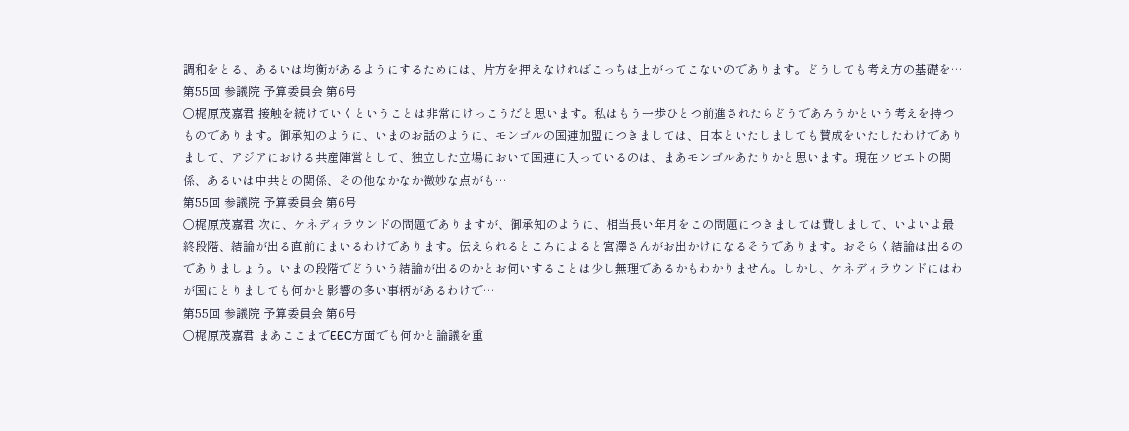調和をとる、あるいは均衡があるようにするためには、片方を押えなければこっちは上がってこないのであります。どうしても考え方の基礎を…
第55回 参議院 予算委員会 第6号
○梶原茂嘉君 接触を続けていくということは非常にけっこうだと思います。私はもう一歩ひとつ前進されたらどうであろうかという考えを持つものであります。御承知のように、いまのお話のように、モンゴルの国連加盟につきましては、日本といたしましても賛成をいたしたわけでありまして、アジアにおける共産陣営として、独立した立場において国連に入っているのは、まあモンゴルあたりかと思います。現在ソビエトの関係、あるいは中共との関係、その他なかなか微妙な点がも…
第55回 参議院 予算委員会 第6号
○梶原茂嘉君 次に、ケネディラウンドの問題でありますが、御承知のように、相当長い年月をこの問題につきましては費しまして、いよいよ最終段階、結論が出る直前にまいるわけであります。伝えられるところによると宮澤さんがお出かけになるそうであります。おそらく結論は出るのでありましょう。いまの段階でどういう結論が出るのかとお伺いすることは少し無理であるかもわかりません。しかし、ケネディラウンドにはわが国にとりましても何かと影響の多い事柄があるわけで…
第55回 参議院 予算委員会 第6号
○梶原茂嘉君 まあここまでEEC方面でも何かと論議を重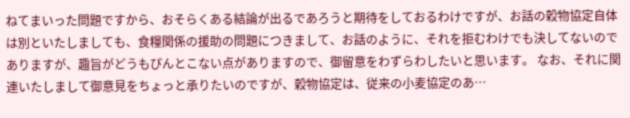ねてまいった問題ですから、おそらくある結論が出るであろうと期待をしておるわけですが、お話の穀物協定自体は別といたしましても、食糧関係の援助の問題につきまして、お話のように、それを拒むわけでも決してないのでありますが、趣旨がどうもぴんとこない点がありますので、御留意をわずらわしたいと思います。 なお、それに関連いたしまして御意見をちょっと承りたいのですが、穀物協定は、従来の小麦協定のあ…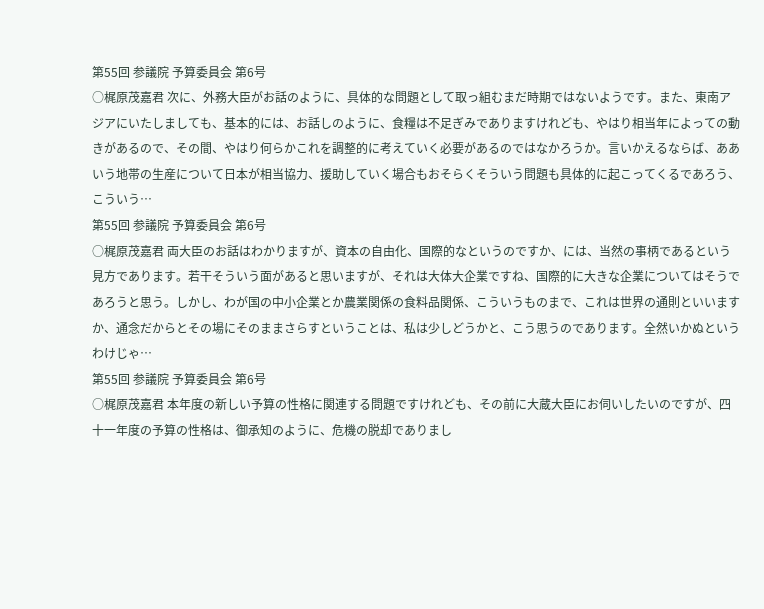第55回 参議院 予算委員会 第6号
○梶原茂嘉君 次に、外務大臣がお話のように、具体的な問題として取っ組むまだ時期ではないようです。また、東南アジアにいたしましても、基本的には、お話しのように、食糧は不足ぎみでありますけれども、やはり相当年によっての動きがあるので、その間、やはり何らかこれを調整的に考えていく必要があるのではなかろうか。言いかえるならば、ああいう地帯の生産について日本が相当協力、援助していく場合もおそらくそういう問題も具体的に起こってくるであろう、こういう…
第55回 参議院 予算委員会 第6号
○梶原茂嘉君 両大臣のお話はわかりますが、資本の自由化、国際的なというのですか、には、当然の事柄であるという見方であります。若干そういう面があると思いますが、それは大体大企業ですね、国際的に大きな企業についてはそうであろうと思う。しかし、わが国の中小企業とか農業関係の食料品関係、こういうものまで、これは世界の通則といいますか、通念だからとその場にそのままさらすということは、私は少しどうかと、こう思うのであります。全然いかぬというわけじゃ…
第55回 参議院 予算委員会 第6号
○梶原茂嘉君 本年度の新しい予算の性格に関連する問題ですけれども、その前に大蔵大臣にお伺いしたいのですが、四十一年度の予算の性格は、御承知のように、危機の脱却でありまし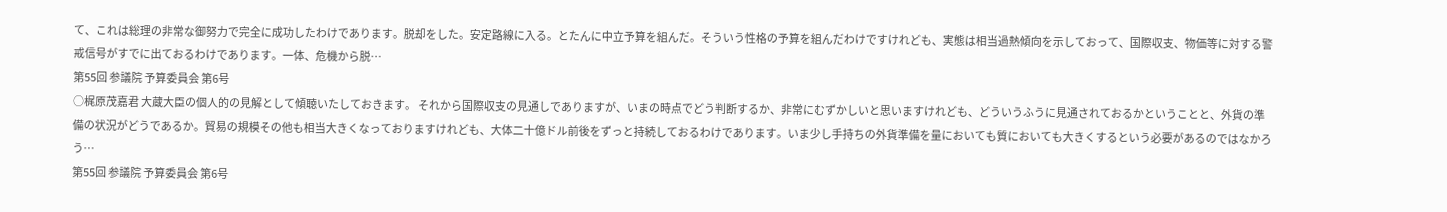て、これは総理の非常な御努力で完全に成功したわけであります。脱却をした。安定路線に入る。とたんに中立予算を組んだ。そういう性格の予算を組んだわけですけれども、実態は相当過熱傾向を示しておって、国際収支、物価等に対する警戒信号がすでに出ておるわけであります。一体、危機から脱…
第55回 参議院 予算委員会 第6号
○梶原茂嘉君 大蔵大臣の個人的の見解として傾聴いたしておきます。 それから国際収支の見通しでありますが、いまの時点でどう判断するか、非常にむずかしいと思いますけれども、どういうふうに見通されておるかということと、外貨の準備の状況がどうであるか。貿易の規模その他も相当大きくなっておりますけれども、大体二十億ドル前後をずっと持続しておるわけであります。いま少し手持ちの外貨準備を量においても質においても大きくするという必要があるのではなかろう…
第55回 参議院 予算委員会 第6号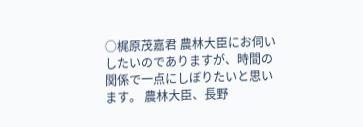○梶原茂嘉君 農林大臣にお伺いしたいのでありますが、時間の関係で一点にしぼりたいと思います。 農林大臣、長野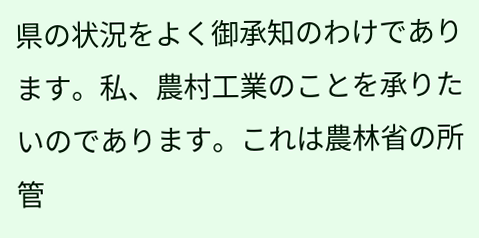県の状況をよく御承知のわけであります。私、農村工業のことを承りたいのであります。これは農林省の所管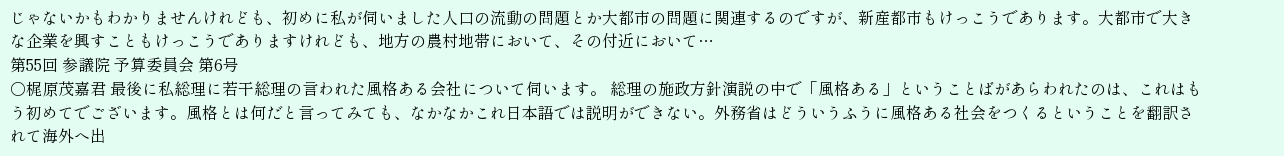じゃないかもわかりませんけれども、初めに私が伺いました人口の流動の問題とか大都市の問題に関連するのですが、新産都市もけっこうであります。大都市で大きな企業を興すこともけっこうでありますけれども、地方の農村地帯において、その付近において…
第55回 参議院 予算委員会 第6号
○梶原茂嘉君 最後に私総理に若干総理の言われた風格ある会社について伺います。 総理の施政方針演説の中で「風格ある」ということばがあらわれたのは、これはもう初めてでございます。風格とは何だと言ってみても、なかなかこれ日本語では説明ができない。外務省はどういうふうに風格ある社会をつくるということを翻訳されて海外へ出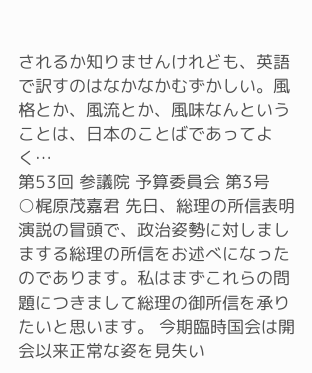されるか知りませんけれども、英語で訳すのはなかなかむずかしい。風格とか、風流とか、風味なんということは、日本のことばであってよく…
第53回 参議院 予算委員会 第3号
○梶原茂嘉君 先日、総理の所信表明演説の冒頭で、政治姿勢に対しましまする総理の所信をお述べになったのであります。私はまずこれらの問題につきまして総理の御所信を承りたいと思います。 今期臨時国会は開会以来正常な姿を見失い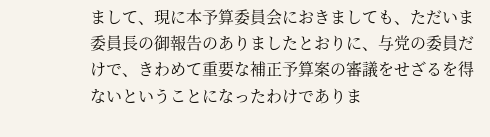まして、現に本予算委員会におきましても、ただいま委員長の御報告のありましたとおりに、与党の委員だけで、きわめて重要な補正予算案の審議をせざるを得ないということになったわけでありま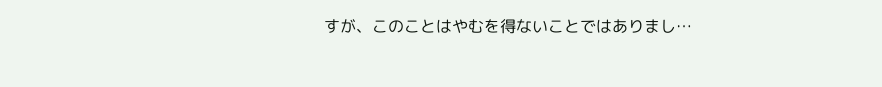すが、このことはやむを得ないことではありまし…